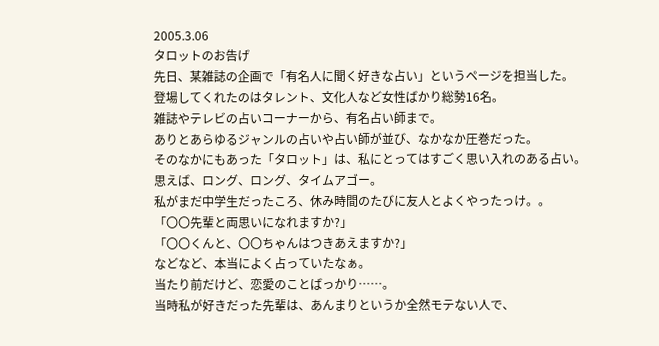2005.3.06
タロットのお告げ
先日、某雑誌の企画で「有名人に聞く好きな占い」というページを担当した。
登場してくれたのはタレント、文化人など女性ばかり総勢16名。
雑誌やテレビの占いコーナーから、有名占い師まで。
ありとあらゆるジャンルの占いや占い師が並び、なかなか圧巻だった。
そのなかにもあった「タロット」は、私にとってはすごく思い入れのある占い。
思えば、ロング、ロング、タイムアゴー。
私がまだ中学生だったころ、休み時間のたびに友人とよくやったっけ。。
「〇〇先輩と両思いになれますか?」
「〇〇くんと、〇〇ちゃんはつきあえますか?」
などなど、本当によく占っていたなぁ。
当たり前だけど、恋愛のことばっかり……。
当時私が好きだった先輩は、あんまりというか全然モテない人で、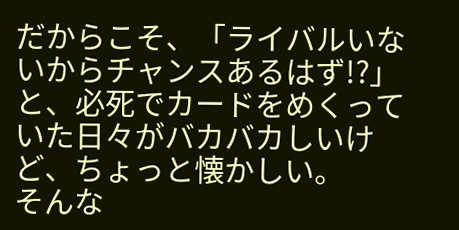だからこそ、「ライバルいないからチャンスあるはず!?」
と、必死でカードをめくっていた日々がバカバカしいけど、ちょっと懐かしい。
そんな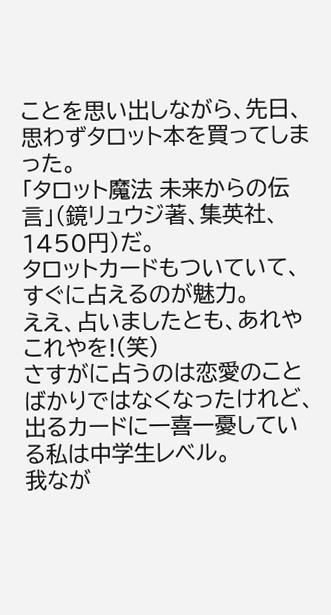ことを思い出しながら、先日、思わずタロット本を買ってしまった。
「タロット魔法 未来からの伝言」(鏡リュウジ著、集英社、1450円)だ。
タロットカードもついていて、すぐに占えるのが魅力。
ええ、占いましたとも、あれやこれやを!(笑)
さすがに占うのは恋愛のことばかりではなくなったけれど、
出るカードに一喜一憂している私は中学生レベル。
我なが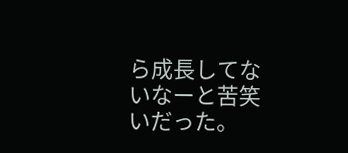ら成長してないなーと苦笑いだった。